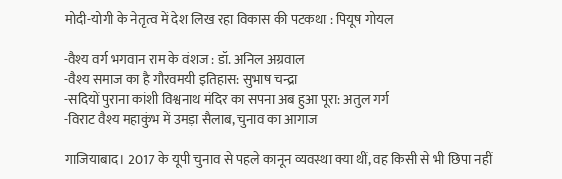मोदी-योगी के नेतृत्व में देश लिख रहा विकास की पटकथा : पियूष गोयल

-वैश्य वर्ग भगवान राम के वंशज : डॉ. अनिल अग्रवाल
-वैश्य समाज का है गौरवमयी इतिहास: सुभाष चन्द्रा
-सदियों पुराना कांशी विश्वनाथ मंदिर का सपना अब हुआ पूरा: अतुल गर्ग
-विराट वैश्य महाकुंभ में उमड़ा सैलाब, चुनाव का आगाज

गाजियाबाद। 2017 के यूपी चुनाव से पहले कानून व्यवस्था क्या थीं, वह किसी से भी छिपा नहीं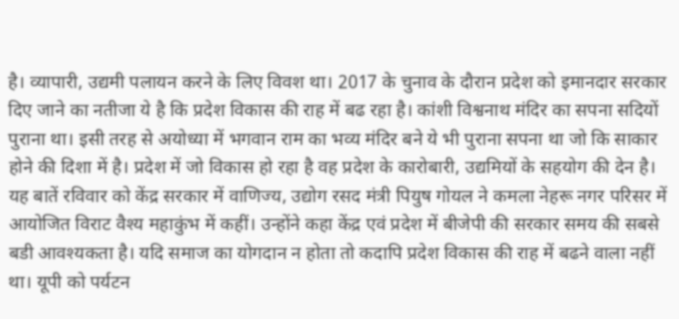है। व्यापारी, उद्यमी पलायन करने के लिए विवश था। 2017 के चुनाव के दौरान प्रदेश को इमानदार सरकार दिए जाने का नतीजा ये है कि प्रदेश विकास की राह में बढ रहा है। कांशी विश्वनाथ मंदिर का सपना सदियों पुराना था। इसी तरह से अयोध्या में भगवान राम का भव्य मंदिर बने ये भी पुराना सपना था जो कि साकार होने की दिशा में है। प्रदेश में जो विकास हो रहा है वह प्रदेश के कारोबारी, उद्यमियों के सहयोग की देन है। यह बातें रविवार को केंद्र सरकार में वाणिज्य, उद्योग रसद मंत्री पियुष गोयल ने कमला नेहरू नगर परिसर में आयोजित विराट वैश्य महाकुंभ में कहीं। उन्होंने कहा केंद्र एवं प्रदेश में बीजेपी की सरकार समय की सबसे बडी आवश्यकता है। यदि समाज का योगदान न होता तो कदापि प्रदेश विकास की राह में बढने वाला नहीं था। यूपी को पर्यटन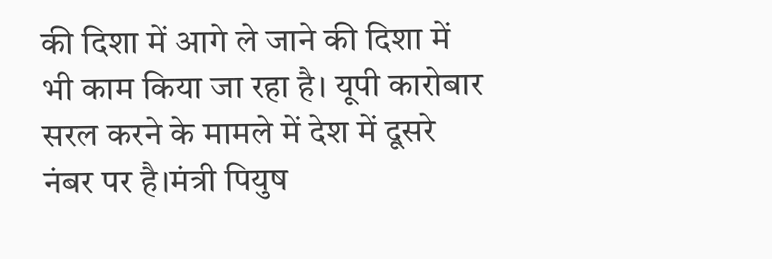की दिशा में आगे ले जाने की दिशा में भी काम किया जा रहा है। यूपी कारोबार सरल करने के मामले में देश में दूसरे नंबर पर है।मंत्री पियुष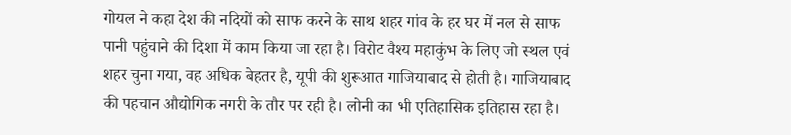गोयल ने कहा देश की नदियों को साफ करने के साथ शहर गांव के हर घर में नल से साफ पानी पहुंचाने की दिशा में काम किया जा रहा है। विरोट वैश्य महाकुंभ के लिए जो स्थल एवं शहर चुना गया, वह अधिक बेहतर है, यूपी की शुरूआत गाजियाबाद से होती है। गाजियाबाद की पहचान औद्योगिक नगरी के तौर पर रही है। लोनी का भी एतिहासिक इतिहास रहा है।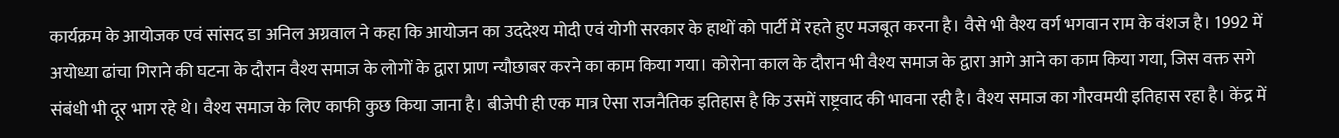कार्यक्रम के आयोजक एवं सांसद डा अनिल अग्रवाल ने कहा कि आयोजन का उददेश्य मोदी एवं योगी सरकार के हाथों को पार्टी में रहते हुए मजबूत करना है। वैसे भी वैश्य वर्ग भगवान राम के वंशज है। 1992 में अयोध्या ढांचा गिराने की घटना के दौरान वैश्य समाज के लोगों के द्वारा प्राण न्यौछाबर करने का काम किया गया। कोरोना काल के दौरान भी वैश्य समाज के द्वारा आगे आने का काम किया गया, जिस वक्त सगे संबंधी भी दूर भाग रहे थे। वैश्य समाज के लिए काफी कुछ किया जाना है। बीजेपी ही एक मात्र ऐसा राजनैतिक इतिहास है कि उसमें राष्ट्रवाद की भावना रही है। वैश्य समाज का गौरवमयी इतिहास रहा है। केंद्र में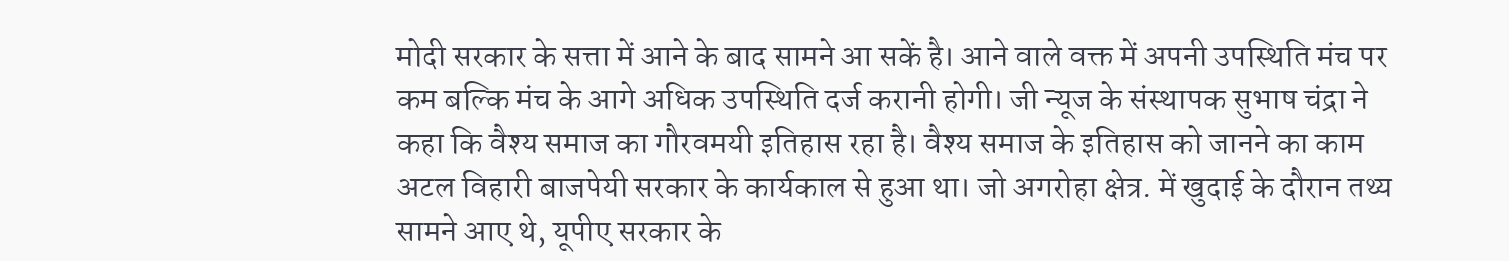मोदी सरकार के सत्ता में आने के बाद सामने आ सकें है। आने वाले वक्त में अपनी उपस्थिति मंच पर कम बल्कि मंच के आगे अधिक उपस्थिति दर्ज करानी होगी। जी न्यूज के संस्थापक सुभाष चंद्रा ने कहा कि वैश्य समाज का गौरवमयी इतिहास रहा है। वैश्य समाज के इतिहास को जानने का काम अटल विहारी बाजपेयी सरकार के कार्यकाल से हुआ था। जो अगरोहा क्षेत्र. में खुदाई के दौरान तथ्य सामने आए थे, यूपीए सरकार के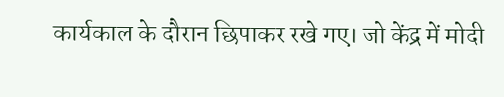कार्यकाल के दौरान छिपाकर रखे गए। जो केंद्र में मोदी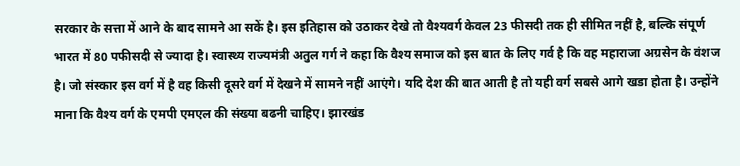सरकार के सत्ता में आने के बाद सामने आ सकें है। इस इतिहास को उठाकर देखे तो वैश्यवर्ग केवल 23 फीसदी तक ही सीमित नहीं है, बल्कि संपूर्ण भारत में 80 पफीसदी से ज्यादा है। स्वास्थ्य राज्यमंत्री अतुल गर्ग ने कहा कि वैश्य समाज को इस बात के लिए गर्व है कि वह महाराजा अग्रसेन के वंशज है। जो संस्कार इस वर्ग में है वह किसी दूसरे वर्ग में देखने में सामने नहीं आएंगे। यदि देश की बात आती है तो यही वर्ग सबसे आगे खडा होता है। उन्होंने माना कि वैश्य वर्ग के एमपी एमएल की संख्या बढनी चाहिए। झारखंड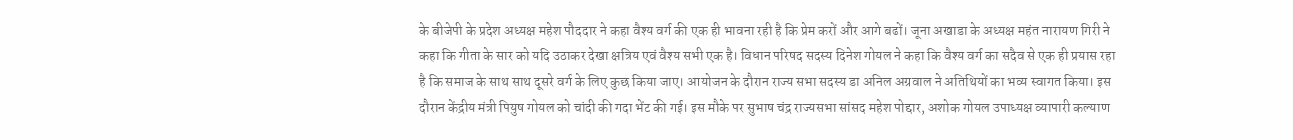के बीजेपी के प्रदेश अध्यक्ष महेश पौददार ने कहा वैश्य वर्ग की एक ही भावना रही है कि प्रेम करों और आगे बढों। जूना अखाडा के अध्यक्ष महंत नारायण गिरी ने कहा कि गीता के सार को यदि उठाकर देखा क्षत्रिय एवं वैश्य सभी एक है। विधान परिषद सदस्य दिनेश गोयल ने कहा कि वैश्य वर्ग का सदैव से एक ही प्रयास रहा है कि समाज के साथ साथ दूसरे वर्ग के लिए कुछ किया जाए। आयोजन के दौरान राज्य सभा सदस्य डा अनिल अग्रवाल ने अतिथियों का भव्य स्वागत किया। इस दौरान केंद्रीय मंत्री पियुष गोयल को चांदी की गदा भेंट की गई। इस मौके पर सुभाष चंद्र राज्यसभा सांसद महेश पोद्दार, अशोक गोयल उपाध्यक्ष व्यापारी कल्याण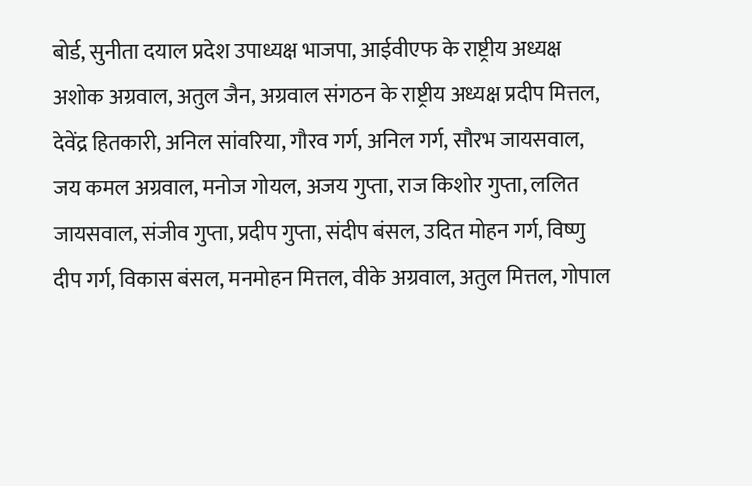बोर्ड, सुनीता दयाल प्रदेश उपाध्यक्ष भाजपा, आईवीएफ के राष्ट्रीय अध्यक्ष अशोक अग्रवाल, अतुल जैन, अग्रवाल संगठन के राष्ट्रीय अध्यक्ष प्रदीप मित्तल, देवेंद्र हितकारी, अनिल सांवरिया, गौरव गर्ग, अनिल गर्ग, सौरभ जायसवाल, जय कमल अग्रवाल, मनोज गोयल, अजय गुप्ता, राज किशोर गुप्ता, ललित जायसवाल, संजीव गुप्ता, प्रदीप गुप्ता, संदीप बंसल, उदित मोहन गर्ग, विष्णु दीप गर्ग, विकास बंसल, मनमोहन मित्तल, वीके अग्रवाल, अतुल मित्तल, गोपाल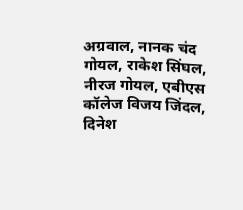अग्रवाल, नानक चंद गोयल, राकेश सिंघल, नीरज गोयल, एबीएस कॉलेज विजय जिंदल, दिनेश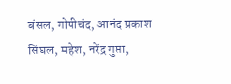बंसल, गोपीचंद, आनंद प्रकाश सिंघल, महेश, नरेंद्र गुप्ता,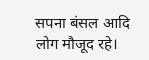सपना बंसल आदि लोग मौजूद रहे।